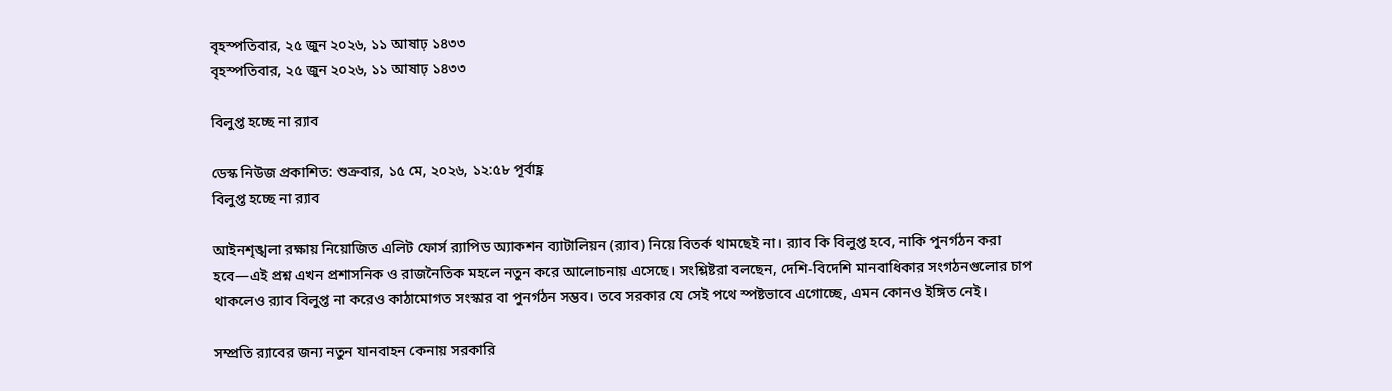বৃহস্পতিবার, ২৫ জুন ২০২৬, ১১ আষাঢ় ১৪৩৩
বৃহস্পতিবার, ২৫ জুন ২০২৬, ১১ আষাঢ় ১৪৩৩

বিলুপ্ত হচ্ছে না র‍্যাব

ডেস্ক নিউজ প্রকাশিত: শুক্রবার, ১৫ মে, ২০২৬, ১২:৫৮ পূর্বাহ্ণ
বিলুপ্ত হচ্ছে না র‍্যাব

আইনশৃঙ্খলা রক্ষায় নিয়োজিত এলিট ফোর্স র‍্যাপিড অ্যাকশন ব্যাটালিয়ন (র‍্যাব) নিয়ে বিতর্ক থামছেই না। র‍্যাব কি বিলুপ্ত হবে, নাকি পুনর্গঠন করা হবে—এই প্রশ্ন এখন প্রশাসনিক ও রাজনৈতিক মহলে নতুন করে আলোচনায় এসেছে। সংশ্লিষ্টরা বলছেন, দেশি-বিদেশি মানবাধিকার সংগঠনগুলোর চাপ থাকলেও র‍্যাব বিলুপ্ত না করেও কাঠামোগত সংস্কার বা পুনর্গঠন সম্ভব। তবে সরকার যে সেই পথে স্পষ্টভাবে এগোচ্ছে, এমন কোনও ইঙ্গিত নেই।

সম্প্রতি র‍্যাবের জন্য নতুন যানবাহন কেনায় সরকারি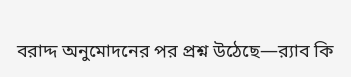বরাদ্দ অনুমোদনের পর প্রশ্ন উঠেছে—র‍্যাব কি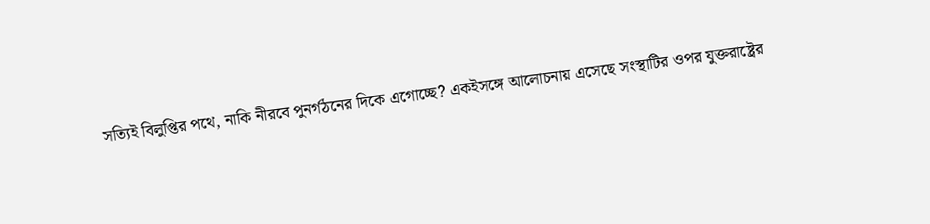সত্যিই বিলুপ্তির পথে, নাকি নীরবে পুনর্গঠনের দিকে এগোচ্ছে? একইসঙ্গে আলোচনায় এসেছে সংস্থাটির ওপর যুক্তরাষ্ট্রের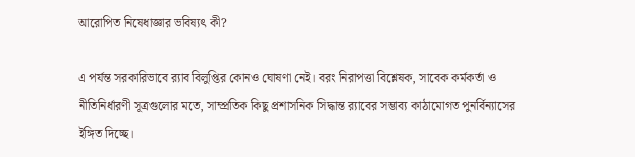আরোপিত নিষেধাজ্ঞার ভবিষ্যৎ কী?

এ পর্যন্ত সরকারিভাবে র‍্যাব বিলুপ্তির কোনও ঘোষণা নেই। বরং নিরাপত্তা বিশ্লেষক, সাবেক কর্মকর্তা ও নীতিনির্ধারণী সূত্রগুলোর মতে, সাম্প্রতিক কিছু প্রশাসনিক সিদ্ধান্ত র‌্যাবের সম্ভাব্য কাঠামোগত পুনর্বিন্যাসের ইঙ্গিত দিচ্ছে।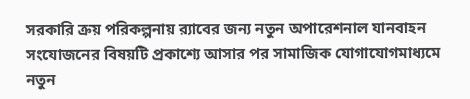সরকারি ক্রয় পরিকল্পনায় র‍্যাবের জন্য নতুন অপারেশনাল যানবাহন সংযোজনের বিষয়টি প্রকাশ্যে আসার পর সামাজিক যোগাযোগমাধ্যমে নতুন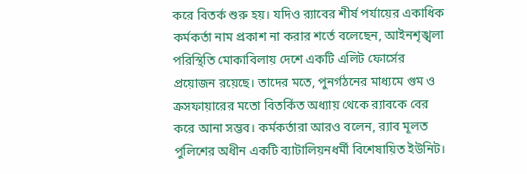করে বিতর্ক শুরু হয়। যদিও র‍্যাবের শীর্ষ পর্যায়ের একাধিক কর্মকর্তা নাম প্রকাশ না করার শর্তে বলেছেন, আইনশৃঙ্খলা পরিস্থিতি মোকাবিলায় দেশে একটি এলিট ফোর্সের প্রয়োজন রয়েছে। তাদের মতে, পুনর্গঠনের মাধ্যমে গুম ও ক্রসফায়ারের মতো বিতর্কিত অধ্যায় থেকে র‍্যাবকে বের করে আনা সম্ভব। কর্মকর্তারা আরও বলেন, র‍্যাব মূলত পুলিশের অধীন একটি ব্যাটালিয়নধর্মী বিশেষায়িত ইউনিট।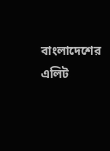বাংলাদেশের এলিট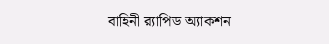বাহিনী র‍্যাপিড অ্যাকশন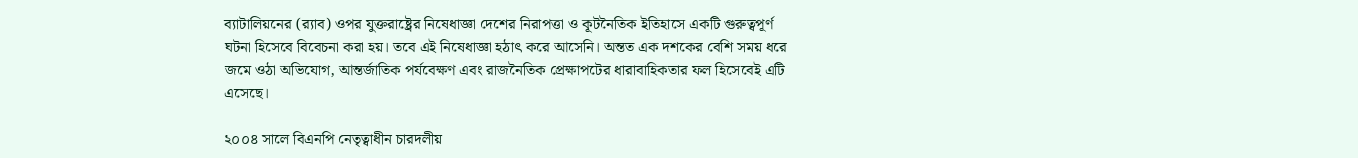ব্যাটালিয়নের (র‍্যাব) ওপর যুক্তরাষ্ট্রের নিষেধাজ্ঞা দেশের নিরাপত্তা ও কূটনৈতিক ইতিহাসে একটি গুরুত্বপূর্ণ ঘটনা হিসেবে বিবেচনা করা হয়। তবে এই নিষেধাজ্ঞা হঠাৎ করে আসেনি। অন্তত এক দশকের বেশি সময় ধরে জমে ওঠা অভিযোগ, আন্তর্জাতিক পর্যবেক্ষণ এবং রাজনৈতিক প্রেক্ষাপটের ধারাবাহিকতার ফল হিসেবেই এটি এসেছে।

২০০৪ সালে বিএনপি নেতৃত্বাধীন চারদলীয়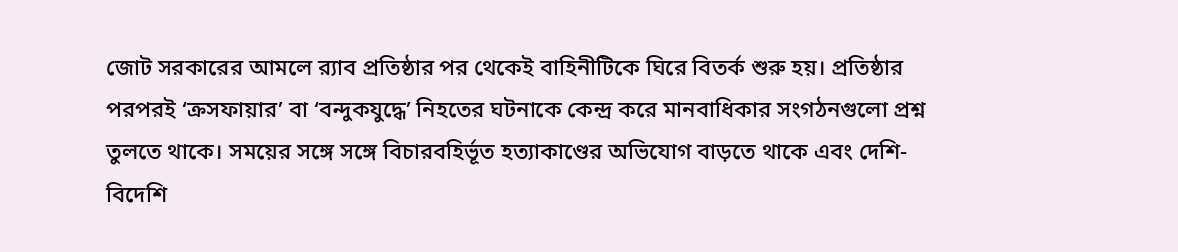জোট সরকারের আমলে র‍্যাব প্রতিষ্ঠার পর থেকেই বাহিনীটিকে ঘিরে বিতর্ক শুরু হয়। প্রতিষ্ঠার পরপরই ‘ক্রসফায়ার’ বা ‘বন্দুকযুদ্ধে’ নিহতের ঘটনাকে কেন্দ্র করে মানবাধিকার সংগঠনগুলো প্রশ্ন তুলতে থাকে। সময়ের সঙ্গে সঙ্গে বিচারবহির্ভূত হত্যাকাণ্ডের অভিযোগ বাড়তে থাকে এবং দেশি-বিদেশি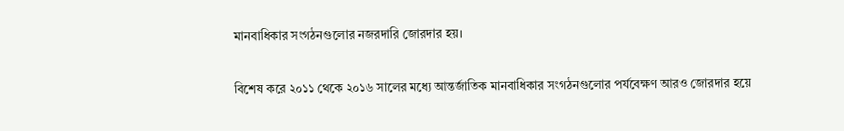মানবাধিকার সংগঠনগুলোর নজরদারি জোরদার হয়।

বিশেষ করে ২০১১ থেকে ২০১৬ সালের মধ্যে আন্তর্জাতিক মানবাধিকার সংগঠনগুলোর পর্যবেক্ষণ আরও জোরদার হয়ে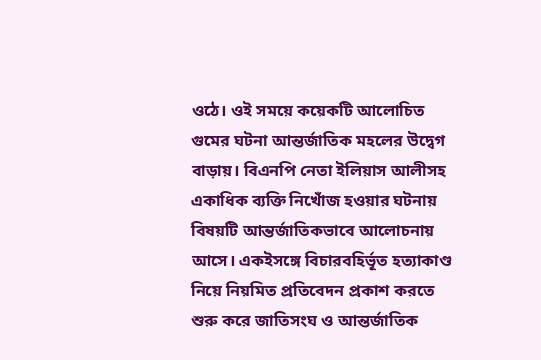ওঠে। ওই সময়ে কয়েকটি আলোচিত গুমের ঘটনা আন্তর্জাতিক মহলের উদ্বেগ বাড়ায়। বিএনপি নেতা ইলিয়াস আলীসহ একাধিক ব্যক্তি নিখোঁজ হওয়ার ঘটনায় বিষয়টি আন্তর্জাতিকভাবে আলোচনায় আসে। একইসঙ্গে বিচারবহির্ভূত হত্যাকাণ্ড নিয়ে নিয়মিত প্রতিবেদন প্রকাশ করতে শুরু করে জাতিসংঘ ও আন্তর্জাতিক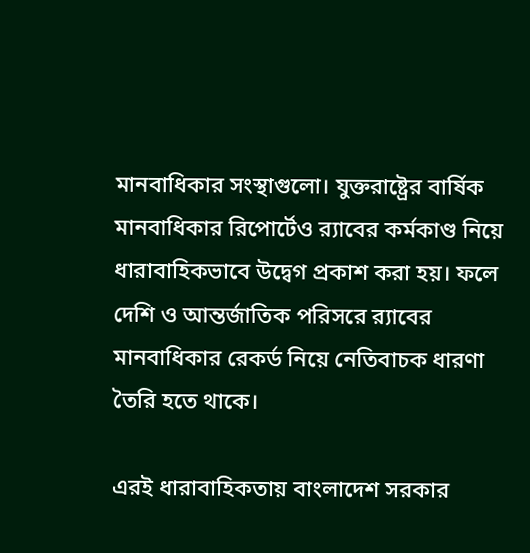মানবাধিকার সংস্থাগুলো। যুক্তরাষ্ট্রের বার্ষিক মানবাধিকার রিপোর্টেও র‍্যাবের কর্মকাণ্ড নিয়ে ধারাবাহিকভাবে উদ্বেগ প্রকাশ করা হয়। ফলে দেশি ও আন্তর্জাতিক পরিসরে র‍্যাবের মানবাধিকার রেকর্ড নিয়ে নেতিবাচক ধারণা তৈরি হতে থাকে।

এরই ধারাবাহিকতায় বাংলাদেশ সরকার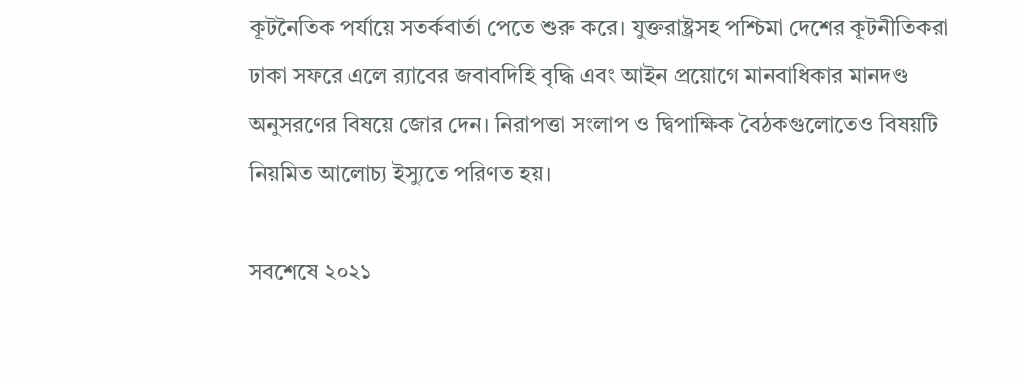কূটনৈতিক পর্যায়ে সতর্কবার্তা পেতে শুরু করে। যুক্তরাষ্ট্রসহ পশ্চিমা দেশের কূটনীতিকরা ঢাকা সফরে এলে র‍্যাবের জবাবদিহি বৃদ্ধি এবং আইন প্রয়োগে মানবাধিকার মানদণ্ড অনুসরণের বিষয়ে জোর দেন। নিরাপত্তা সংলাপ ও দ্বিপাক্ষিক বৈঠকগুলোতেও বিষয়টি নিয়মিত আলোচ্য ইস্যুতে পরিণত হয়।

সবশেষে ২০২১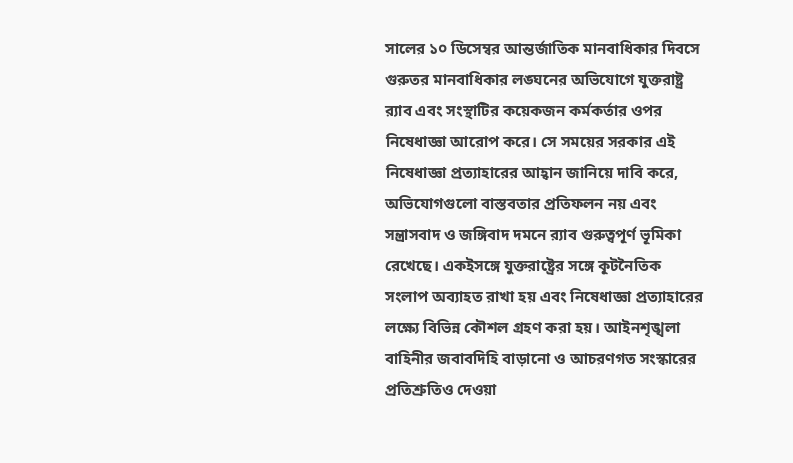সালের ১০ ডিসেম্বর আন্তর্জাতিক মানবাধিকার দিবসে গুরুতর মানবাধিকার লঙ্ঘনের অভিযোগে যুক্তরাষ্ট্র র‍্যাব এবং সংস্থাটির কয়েকজন কর্মকর্তার ওপর নিষেধাজ্ঞা আরোপ করে। সে সময়ের সরকার এই নিষেধাজ্ঞা প্রত্যাহারের আহ্বান জানিয়ে দাবি করে, অভিযোগগুলো বাস্তবতার প্রতিফলন নয় এবং সন্ত্রাসবাদ ও জঙ্গিবাদ দমনে র‍্যাব গুরুত্বপূর্ণ ভূমিকা রেখেছে। একইসঙ্গে যুক্তরাষ্ট্রের সঙ্গে কূটনৈতিক সংলাপ অব্যাহত রাখা হয় এবং নিষেধাজ্ঞা প্রত্যাহারের লক্ষ্যে বিভিন্ন কৌশল গ্রহণ করা হয়। আইনশৃঙ্খলা বাহিনীর জবাবদিহি বাড়ানো ও আচরণগত সংস্কারের প্রতিশ্রুতিও দেওয়া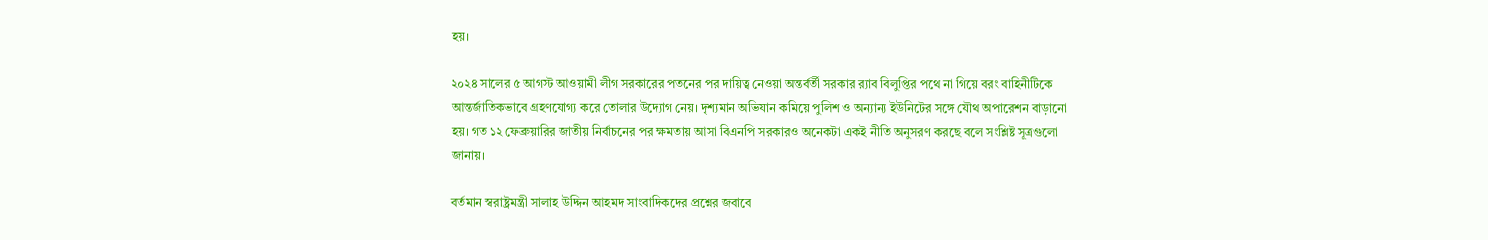হয়।

২০২৪ সালের ৫ আগস্ট আওয়ামী লীগ সরকারের পতনের পর দায়িত্ব নেওয়া অন্তর্বর্তী সরকার র‍্যাব বিলুপ্তির পথে না গিয়ে বরং বাহিনীটিকে আন্তর্জাতিকভাবে গ্রহণযোগ্য করে তোলার উদ্যোগ নেয়। দৃশ্যমান অভিযান কমিয়ে পুলিশ ও অন্যান্য ইউনিটের সঙ্গে যৌথ অপারেশন বাড়ানো হয়। গত ১২ ফেব্রুয়ারির জাতীয় নির্বাচনের পর ক্ষমতায় আসা বিএনপি সরকারও অনেকটা একই নীতি অনুসরণ করছে বলে সংশ্লিষ্ট সূত্রগুলো জানায়।

বর্তমান স্বরাষ্ট্রমন্ত্রী সালাহ উদ্দিন আহমদ সাংবাদিকদের প্রশ্নের জবাবে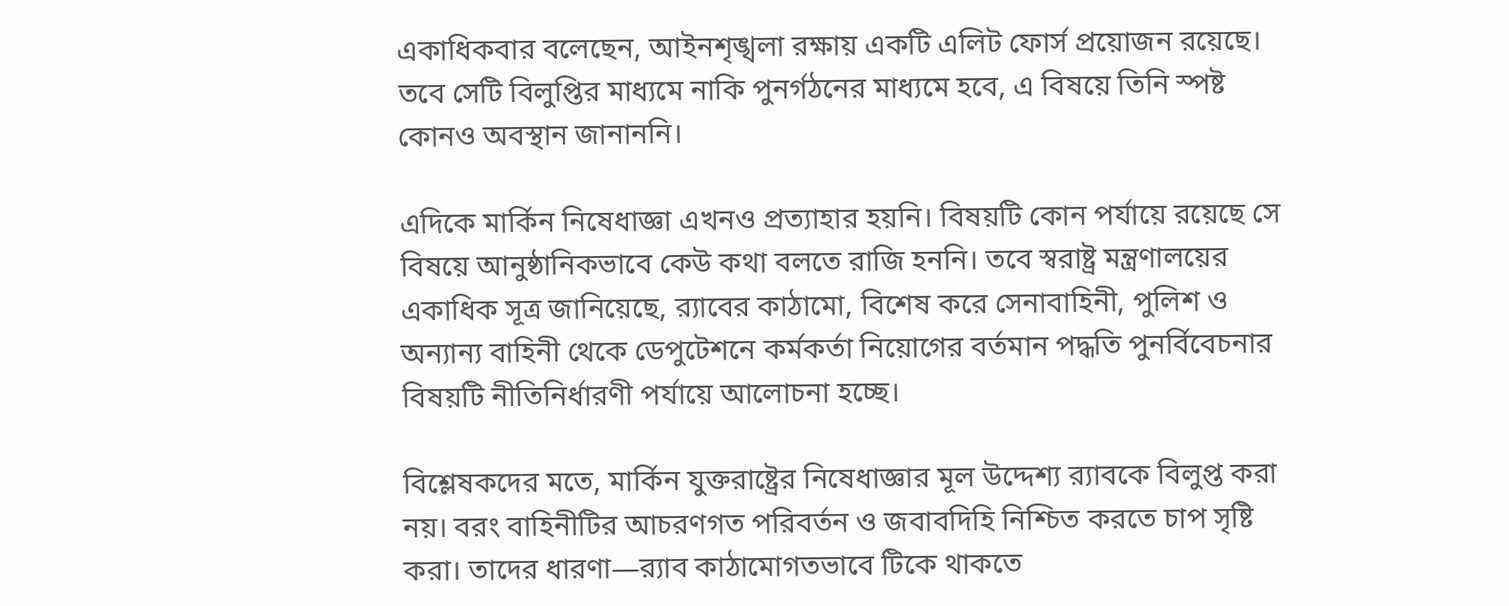একাধিকবার বলেছেন, আইনশৃঙ্খলা রক্ষায় একটি এলিট ফোর্স প্রয়োজন রয়েছে। তবে সেটি বিলুপ্তির মাধ্যমে নাকি পুনর্গঠনের মাধ্যমে হবে, এ বিষয়ে তিনি স্পষ্ট কোনও অবস্থান জানাননি।

এদিকে মার্কিন নিষেধাজ্ঞা এখনও প্রত্যাহার হয়নি। বিষয়টি কোন পর্যায়ে রয়েছে সে বিষয়ে আনুষ্ঠানিকভাবে কেউ কথা বলতে রাজি হননি। তবে স্বরাষ্ট্র মন্ত্রণালয়ের একাধিক সূত্র জানিয়েছে, র‍্যাবের কাঠামো, বিশেষ করে সেনাবাহিনী, পুলিশ ও অন্যান্য বাহিনী থেকে ডেপুটেশনে কর্মকর্তা নিয়োগের বর্তমান পদ্ধতি পুনর্বিবেচনার বিষয়টি নীতিনির্ধারণী পর্যায়ে আলোচনা হচ্ছে।

বিশ্লেষকদের মতে, মার্কিন যুক্তরাষ্ট্রের নিষেধাজ্ঞার মূল উদ্দেশ্য র‍্যাবকে বিলুপ্ত করা নয়। বরং বাহিনীটির আচরণগত পরিবর্তন ও জবাবদিহি নিশ্চিত করতে চাপ সৃষ্টি করা। তাদের ধারণা—র‍্যাব কাঠামোগতভাবে টিকে থাকতে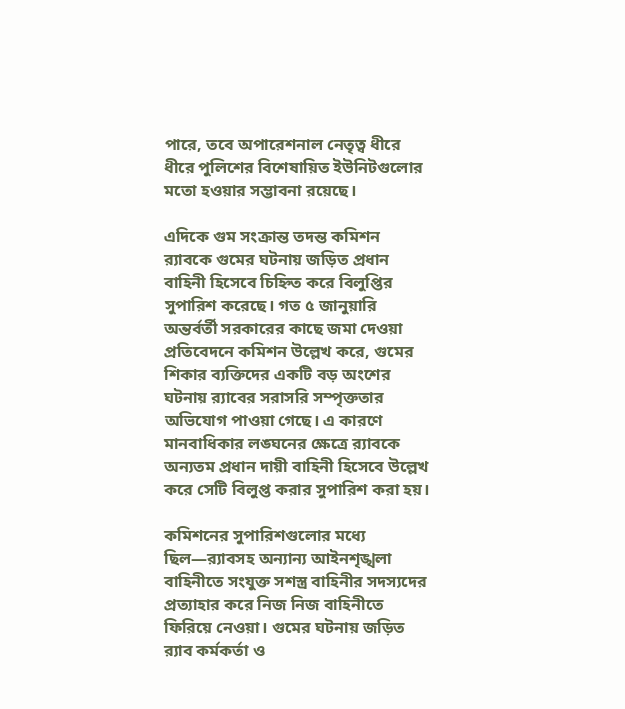পারে, তবে অপারেশনাল নেতৃত্ব ধীরে ধীরে পুলিশের বিশেষায়িত ইউনিটগুলোর মতো হওয়ার সম্ভাবনা রয়েছে।

এদিকে গুম সংক্রান্ত তদন্ত কমিশন র‍্যাবকে গুমের ঘটনায় জড়িত প্রধান বাহিনী হিসেবে চিহ্নিত করে বিলুপ্তির সুপারিশ করেছে। গত ৫ জানুয়ারি অন্তর্বর্তী সরকারের কাছে জমা দেওয়া প্রতিবেদনে কমিশন উল্লেখ করে, গুমের শিকার ব্যক্তিদের একটি বড় অংশের ঘটনায় র‍্যাবের সরাসরি সম্পৃক্ততার অভিযোগ পাওয়া গেছে। এ কারণে মানবাধিকার লঙ্ঘনের ক্ষেত্রে র‍্যাবকে অন্যতম প্রধান দায়ী বাহিনী হিসেবে উল্লেখ করে সেটি বিলুপ্ত করার সুপারিশ করা হয়।

কমিশনের সুপারিশগুলোর মধ্যে ছিল—র‍্যাবসহ অন্যান্য আইনশৃঙ্খলা বাহিনীতে সংযুক্ত সশস্ত্র বাহিনীর সদস্যদের প্রত্যাহার করে নিজ নিজ বাহিনীতে ফিরিয়ে নেওয়া। গুমের ঘটনায় জড়িত র‍্যাব কর্মকর্তা ও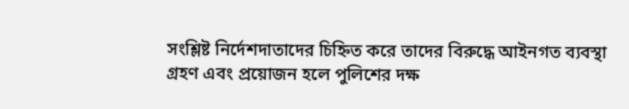সংশ্লিষ্ট নির্দেশদাতাদের চিহ্নিত করে তাদের বিরুদ্ধে আইনগত ব্যবস্থা গ্রহণ এবং প্রয়োজন হলে পুলিশের দক্ষ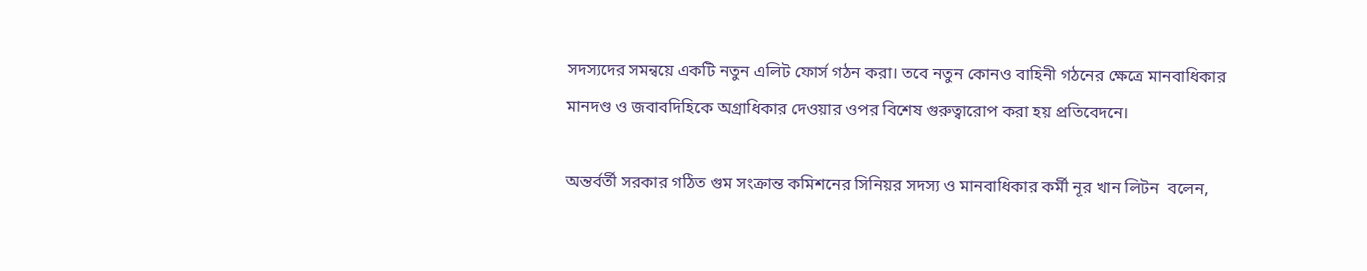সদস্যদের সমন্বয়ে একটি নতুন এলিট ফোর্স গঠন করা। তবে নতুন কোনও বাহিনী গঠনের ক্ষেত্রে মানবাধিকার মানদণ্ড ও জবাবদিহিকে অগ্রাধিকার দেওয়ার ওপর বিশেষ গুরুত্বারোপ করা হয় প্রতিবেদনে।

অন্তর্বর্তী সরকার গঠিত গুম সংক্রান্ত কমিশনের সিনিয়র সদস্য ও মানবাধিকার কর্মী নূর খান লিটন  বলেন,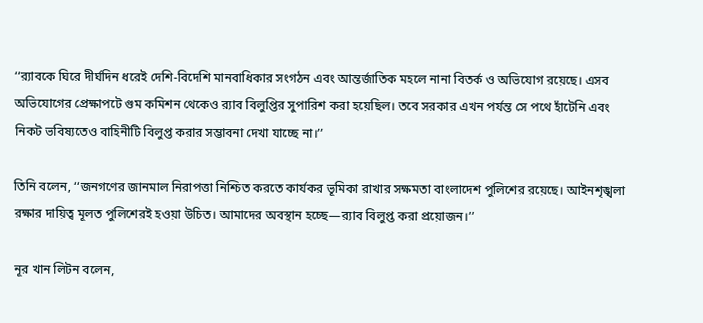‘‘র‍্যাবকে ঘিরে দীর্ঘদিন ধরেই দেশি-বিদেশি মানবাধিকার সংগঠন এবং আন্তর্জাতিক মহলে নানা বিতর্ক ও অভিযোগ রয়েছে। এসব অভিযোগের প্রেক্ষাপটে গুম কমিশন থেকেও র‍্যাব বিলুপ্তির সুপারিশ করা হয়েছিল। তবে সরকার এখন পর্যন্ত সে পথে হাঁটেনি এবং নিকট ভবিষ্যতেও বাহিনীটি বিলুপ্ত করার সম্ভাবনা দেখা যাচ্ছে না।’’

তিনি বলেন, ‘‘জনগণের জানমাল নিরাপত্তা নিশ্চিত করতে কার্যকর ভূমিকা রাখার সক্ষমতা বাংলাদেশ পুলিশের রয়েছে। আইনশৃঙ্খলা রক্ষার দায়িত্ব মূলত পুলিশেরই হওয়া উচিত। আমাদের অবস্থান হচ্ছে—র‍্যাব বিলুপ্ত করা প্রয়োজন।’’

নূর খান লিটন বলেন,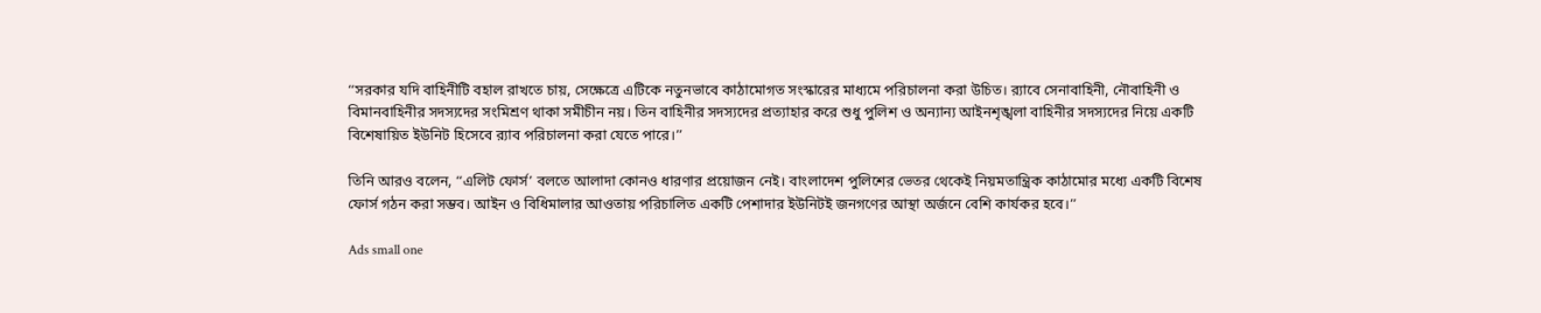‘‘সরকার যদি বাহিনীটি বহাল রাখতে চায়, সেক্ষেত্রে এটিকে নতুনভাবে কাঠামোগত সংস্কারের মাধ্যমে পরিচালনা করা উচিত। র‍্যাবে সেনাবাহিনী, নৌবাহিনী ও বিমানবাহিনীর সদস্যদের সংমিশ্রণ থাকা সমীচীন নয়। তিন বাহিনীর সদস্যদের প্রত্যাহার করে শুধু পুলিশ ও অন্যান্য আইনশৃঙ্খলা বাহিনীর সদস্যদের নিয়ে একটি বিশেষায়িত ইউনিট হিসেবে র‍্যাব পরিচালনা করা যেতে পারে।’’

তিনি আরও বলেন, ‘‘এলিট ফোর্স’ বলতে আলাদা কোনও ধারণার প্রয়োজন নেই। বাংলাদেশ পুলিশের ভেতর থেকেই নিয়মতান্ত্রিক কাঠামোর মধ্যে একটি বিশেষ ফোর্স গঠন করা সম্ভব। আইন ও বিধিমালার আওতায় পরিচালিত একটি পেশাদার ইউনিটই জনগণের আস্থা অর্জনে বেশি কার্যকর হবে।’’

Ads small one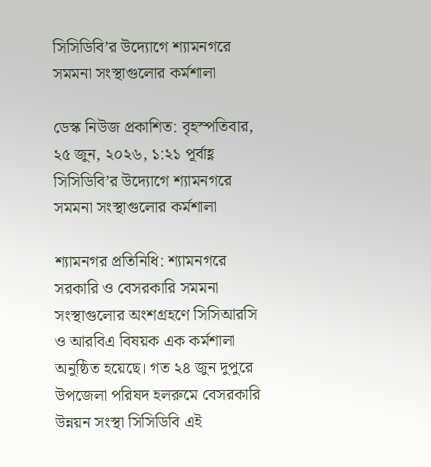সিসিডিবি’র উদ্যোগে শ্যামনগরে সমমনা সংস্থাগুলোর কর্মশালা

ডেস্ক নিউজ প্রকাশিত: বৃহস্পতিবার, ২৫ জুন, ২০২৬, ১:২১ পূর্বাহ্ণ
সিসিডিবি’র উদ্যোগে শ্যামনগরে সমমনা সংস্থাগুলোর কর্মশালা

শ্যামনগর প্রতিনিধি: শ্যামনগরে সরকারি ও বেসরকারি সমমনা সংস্থাগুলোর অংশগ্রহণে সিসিআরসি ও আরবিএ বিষয়ক এক কর্মশালা অনুষ্ঠিত হয়েছে। গত ২৪ জুন দুপুরে উপজেলা পরিষদ হলরুমে বেসরকারি উন্নয়ন সংস্থা সিসিডিবি এই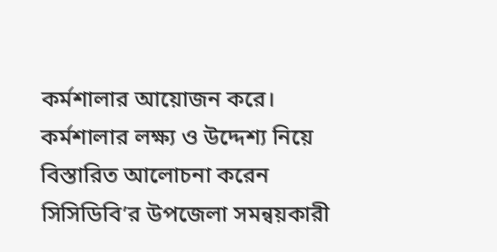কর্মশালার আয়োজন করে।
কর্মশালার লক্ষ্য ও উদ্দেশ্য নিয়ে বিস্তারিত আলোচনা করেন সিসিডিবি’র উপজেলা সমন্বয়কারী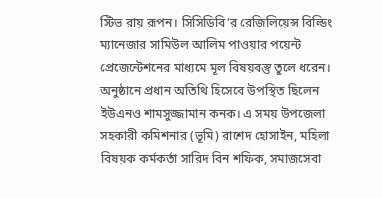স্টিভ রায় রূপন। সিসিডিবি’র রেজিলিয়েন্স বিল্ডিং ম্যানেজার সামিউল আলিম পাওয়ার পয়েন্ট প্রেজেন্টেশনের মাধ্যমে মূল বিষয়বস্তু তুলে ধরেন। অনুষ্ঠানে প্রধান অতিথি হিসেবে উপস্থিত ছিলেন ইউএনও শামসুজ্জামান কনক। এ সময় উপজেলা সহকারী কমিশনার (ভূমি) রাশেদ হোসাইন, মহিলা বিষয়ক কর্মকর্তা সারিদ বিন শফিক, সমাজসেবা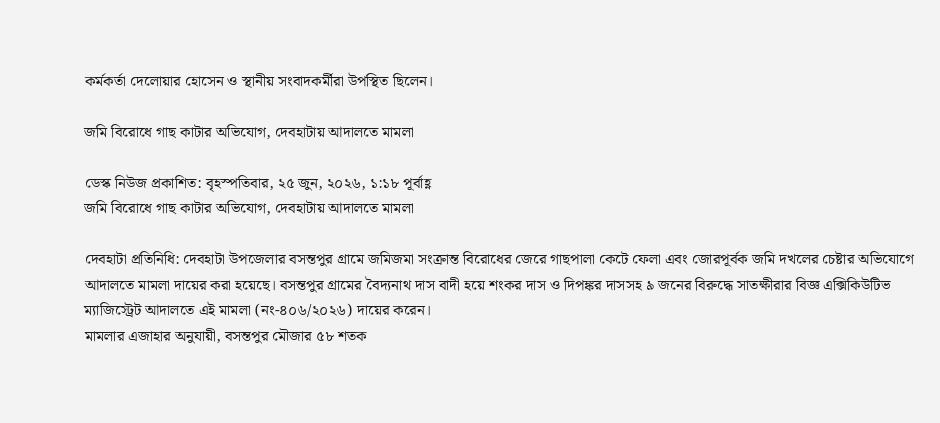কর্মকর্তা দেলোয়ার হোসেন ও স্থানীয় সংবাদকর্মীরা উপস্থিত ছিলেন।

জমি বিরোধে গাছ কাটার অভিযোগ, দেবহাটায় আদালতে মামলা

ডেস্ক নিউজ প্রকাশিত: বৃহস্পতিবার, ২৫ জুন, ২০২৬, ১:১৮ পূর্বাহ্ণ
জমি বিরোধে গাছ কাটার অভিযোগ, দেবহাটায় আদালতে মামলা

দেবহাটা প্রতিনিধি: দেবহাটা উপজেলার বসন্তপুর গ্রামে জমিজমা সংক্রান্ত বিরোধের জেরে গাছপালা কেটে ফেলা এবং জোরপূর্বক জমি দখলের চেষ্টার অভিযোগে আদালতে মামলা দায়ের করা হয়েছে। বসন্তপুর গ্রামের বৈদ্যনাথ দাস বাদী হয়ে শংকর দাস ও দিপঙ্কর দাসসহ ৯ জনের বিরুদ্ধে সাতক্ষীরার বিজ্ঞ এক্সিকিউটিভ ম্যাজিস্ট্রেট আদালতে এই মামলা (নং-৪০৬/২০২৬) দায়ের করেন।
মামলার এজাহার অনুযায়ী, বসন্তপুর মৌজার ৫৮ শতক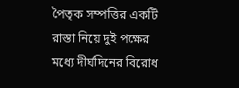পৈতৃক সম্পত্তির একটি রাস্তা নিয়ে দুই পক্ষের মধ্যে দীর্ঘদিনের বিরোধ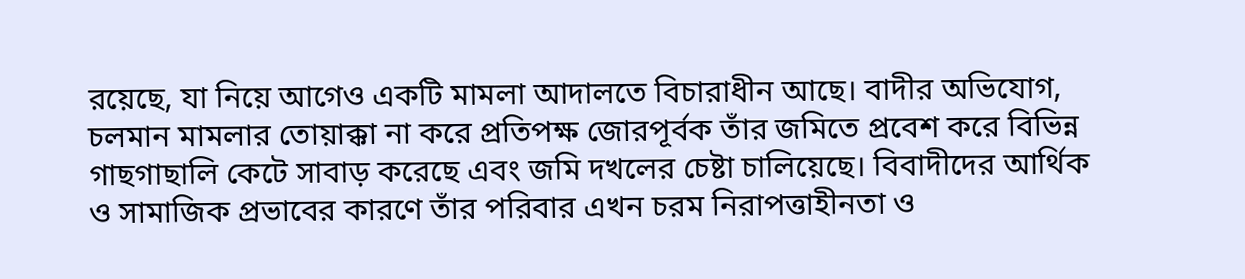রয়েছে, যা নিয়ে আগেও একটি মামলা আদালতে বিচারাধীন আছে। বাদীর অভিযোগ, চলমান মামলার তোয়াক্কা না করে প্রতিপক্ষ জোরপূর্বক তাঁর জমিতে প্রবেশ করে বিভিন্ন গাছগাছালি কেটে সাবাড় করেছে এবং জমি দখলের চেষ্টা চালিয়েছে। বিবাদীদের আর্থিক ও সামাজিক প্রভাবের কারণে তাঁর পরিবার এখন চরম নিরাপত্তাহীনতা ও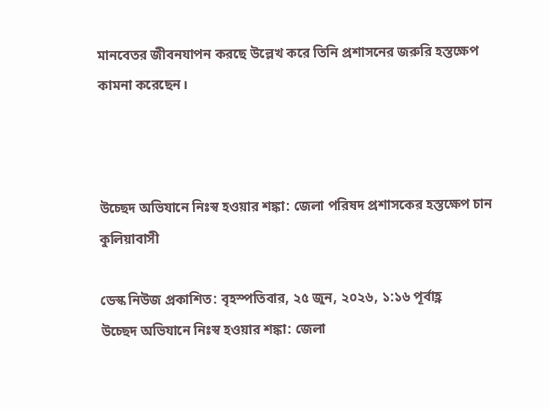মানবেতর জীবনযাপন করছে উল্লেখ করে তিনি প্রশাসনের জরুরি হস্তক্ষেপ কামনা করেছেন।



উচ্ছেদ অভিযানে নিঃস্ব হওয়ার শঙ্কা: জেলা পরিষদ প্রশাসকের হস্তক্ষেপ চান কুলিয়াবাসী

ডেস্ক নিউজ প্রকাশিত: বৃহস্পতিবার, ২৫ জুন, ২০২৬, ১:১৬ পূর্বাহ্ণ
উচ্ছেদ অভিযানে নিঃস্ব হওয়ার শঙ্কা: জেলা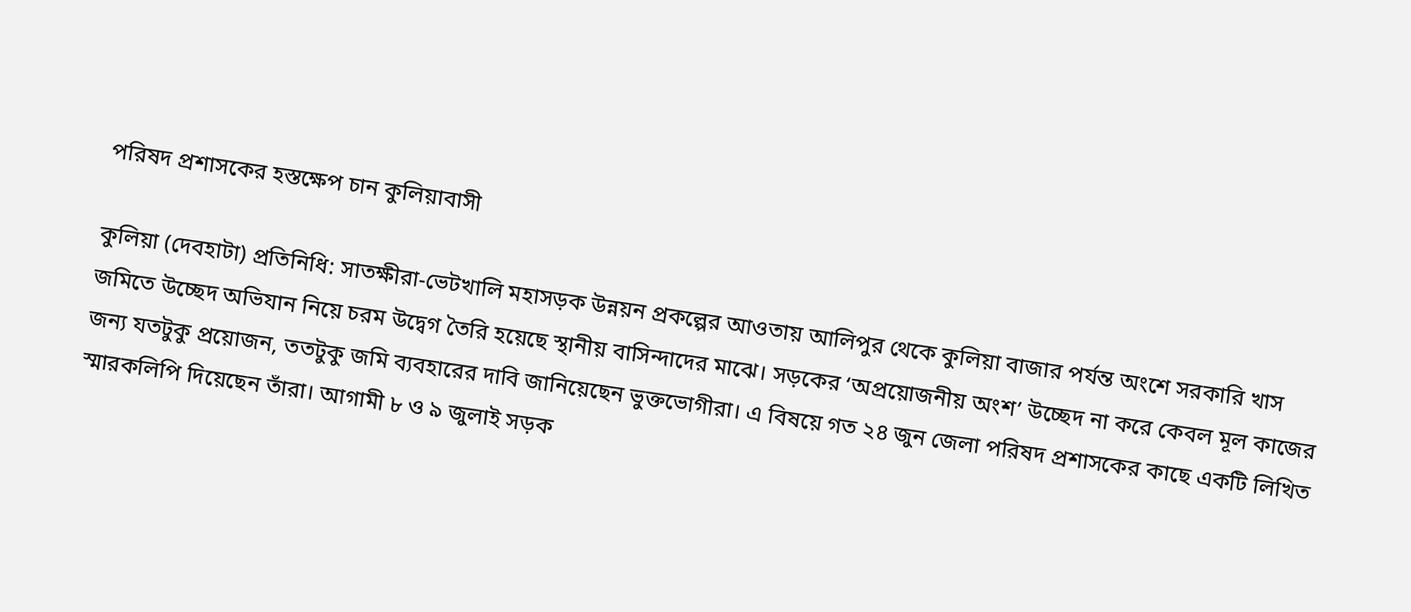পরিষদ প্রশাসকের হস্তক্ষেপ চান কুলিয়াবাসী

কুলিয়া (দেবহাটা) প্রতিনিধি: সাতক্ষীরা-ভেটখালি মহাসড়ক উন্নয়ন প্রকল্পের আওতায় আলিপুর থেকে কুলিয়া বাজার পর্যন্ত অংশে সরকারি খাস জমিতে উচ্ছেদ অভিযান নিয়ে চরম উদ্বেগ তৈরি হয়েছে স্থানীয় বাসিন্দাদের মাঝে। সড়কের ‘অপ্রয়োজনীয় অংশ’ উচ্ছেদ না করে কেবল মূল কাজের জন্য যতটুকু প্রয়োজন, ততটুকু জমি ব্যবহারের দাবি জানিয়েছেন ভুক্তভোগীরা। এ বিষয়ে গত ২৪ জুন জেলা পরিষদ প্রশাসকের কাছে একটি লিখিত স্মারকলিপি দিয়েছেন তাঁরা। আগামী ৮ ও ৯ জুলাই সড়ক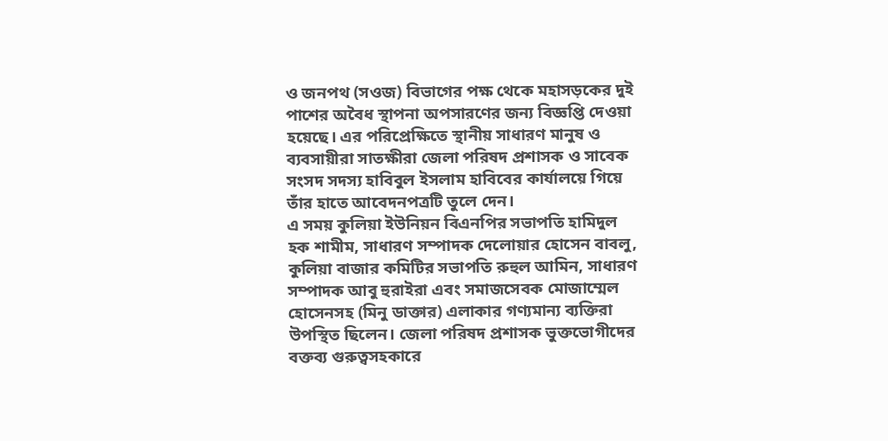ও জনপথ (সওজ) বিভাগের পক্ষ থেকে মহাসড়কের দুই পাশের অবৈধ স্থাপনা অপসারণের জন্য বিজ্ঞপ্তি দেওয়া হয়েছে। এর পরিপ্রেক্ষিতে স্থানীয় সাধারণ মানুষ ও ব্যবসায়ীরা সাতক্ষীরা জেলা পরিষদ প্রশাসক ও সাবেক সংসদ সদস্য হাবিবুল ইসলাম হাবিবের কার্যালয়ে গিয়ে তাঁর হাতে আবেদনপত্রটি তুলে দেন।
এ সময় কুলিয়া ইউনিয়ন বিএনপির সভাপতি হামিদুল হক শামীম, সাধারণ সম্পাদক দেলোয়ার হোসেন বাবলু, কুলিয়া বাজার কমিটির সভাপতি রুহুল আমিন, সাধারণ সম্পাদক আবু হুরাইরা এবং সমাজসেবক মোজাম্মেল হোসেনসহ (মিনু ডাক্তার) এলাকার গণ্যমান্য ব্যক্তিরা উপস্থিত ছিলেন। জেলা পরিষদ প্রশাসক ভুক্তভোগীদের বক্তব্য গুরুত্বসহকারে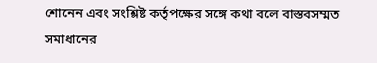শোনেন এবং সংশ্লিষ্ট কর্তৃপক্ষের সঙ্গে কথা বলে বাস্তবসম্মত সমাধানের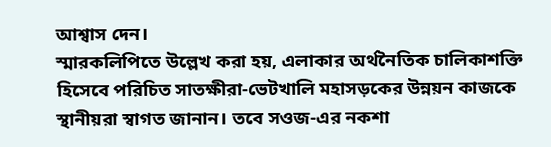আশ্বাস দেন।
স্মারকলিপিতে উল্লেখ করা হয়, এলাকার অর্থনৈতিক চালিকাশক্তি হিসেবে পরিচিত সাতক্ষীরা-ভেটখালি মহাসড়কের উন্নয়ন কাজকে স্থানীয়রা স্বাগত জানান। তবে সওজ-এর নকশা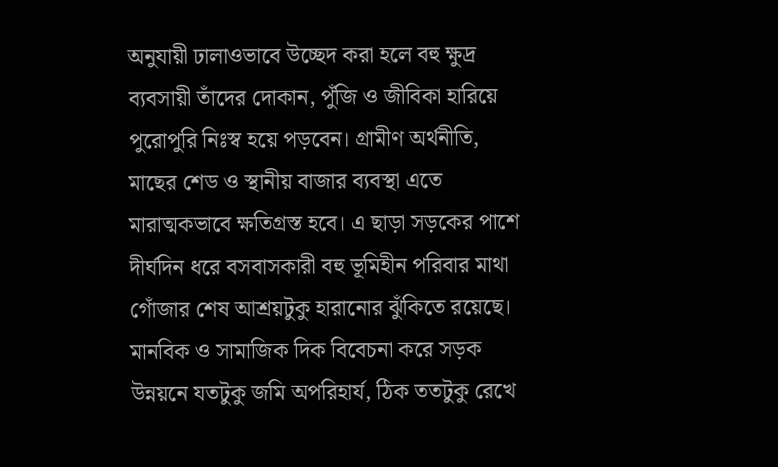অনুযায়ী ঢালাওভাবে উচ্ছেদ করা হলে বহু ক্ষুদ্র ব্যবসায়ী তাঁদের দোকান, পুঁজি ও জীবিকা হারিয়ে পুরোপুরি নিঃস্ব হয়ে পড়বেন। গ্রামীণ অর্থনীতি, মাছের শেড ও স্থানীয় বাজার ব্যবস্থা এতে মারাত্মকভাবে ক্ষতিগ্রস্ত হবে। এ ছাড়া সড়কের পাশে দীর্ঘদিন ধরে বসবাসকারী বহু ভূমিহীন পরিবার মাথা গোঁজার শেষ আশ্রয়টুকু হারানোর ঝুঁকিতে রয়েছে। মানবিক ও সামাজিক দিক বিবেচনা করে সড়ক উন্নয়নে যতটুকু জমি অপরিহার্য, ঠিক ততটুকু রেখে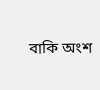বাকি অংশ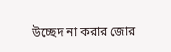উচ্ছেদ না করার জোর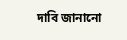দাবি জানানো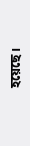হয়েছে।